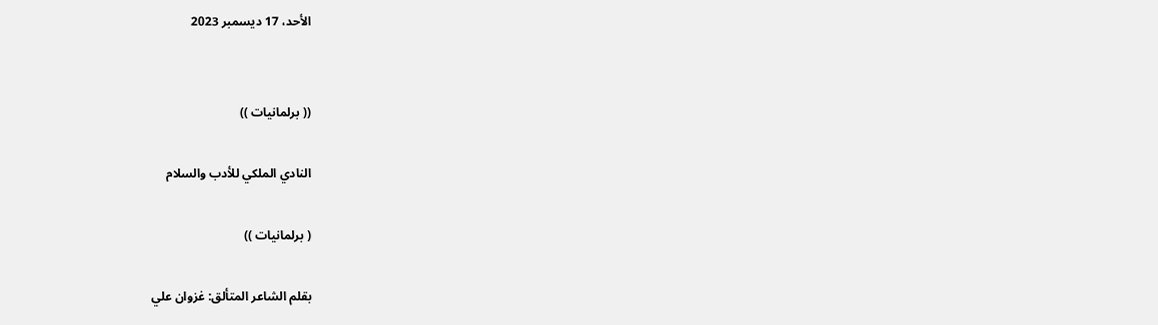الأحد، 17 ديسمبر 2023


(( برلمانيات ))

النادي الملكي للأدب والسلام

( برلمانيات ))

بقلم الشاعر المتألق: غزوان علي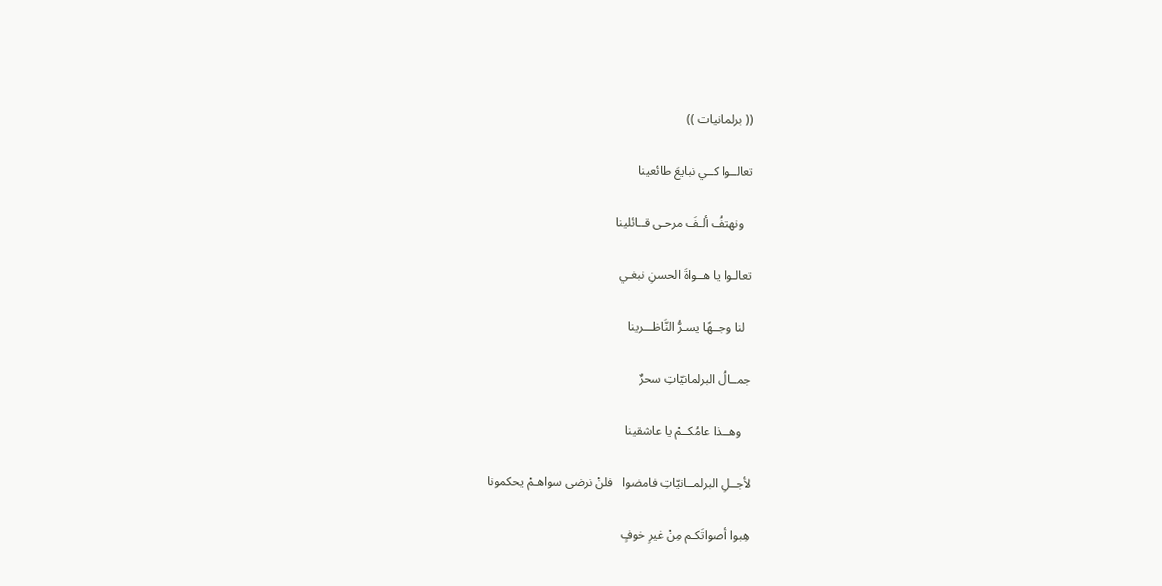(( برلمانيات ))

تعالــوا كــي نبايعَ طائعينا

   ونهتفُ ألـفَ مرحـى قــائلينا

تعالـوا يا هــواةَ الحسنِ نبغـي

  لنا وجــهًا يسـرُّ النَّاظـــرينا

جمــالُ البرلمانيّاتِ سحرٌ

   وهــذا عامُكــمْ يا عاشقينا

لأجــلِ البرلمــانيّاتِ فامضوا   فلنْ نرضى سواهـمْ يحكمونا

هِبوا أصواتَكـم مِنْ غيرِ خوفٍ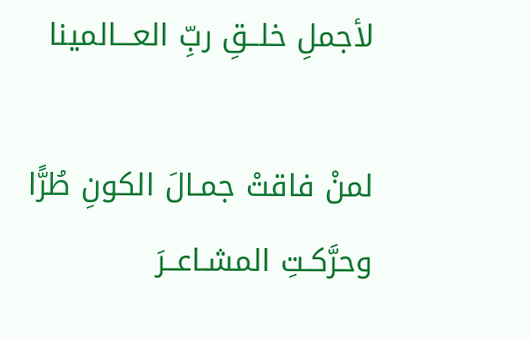لأجملِ خلــقِ ربِّ العـــالمينا

لمنْ فاقتْ جمـالَ الكونِ طُرًّا  وحرَّكـتِ المشـاعــرَ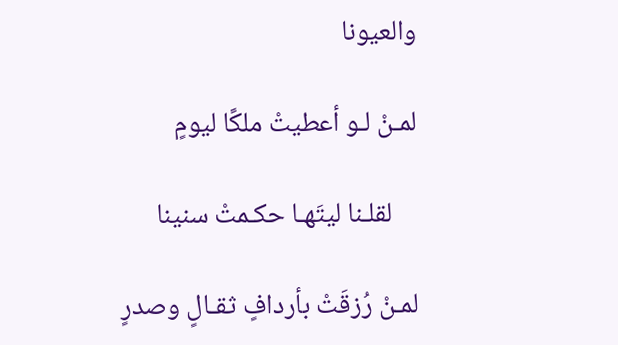والعيونا

لمـنْ لـو أعطيتْ ملكًا ليومٍ

    لقلـنا ليتَهـا حكـمتْ سنينا

لمـنْ رُزقَتْ بأردافٍ ثقـالٍ وصدرٍ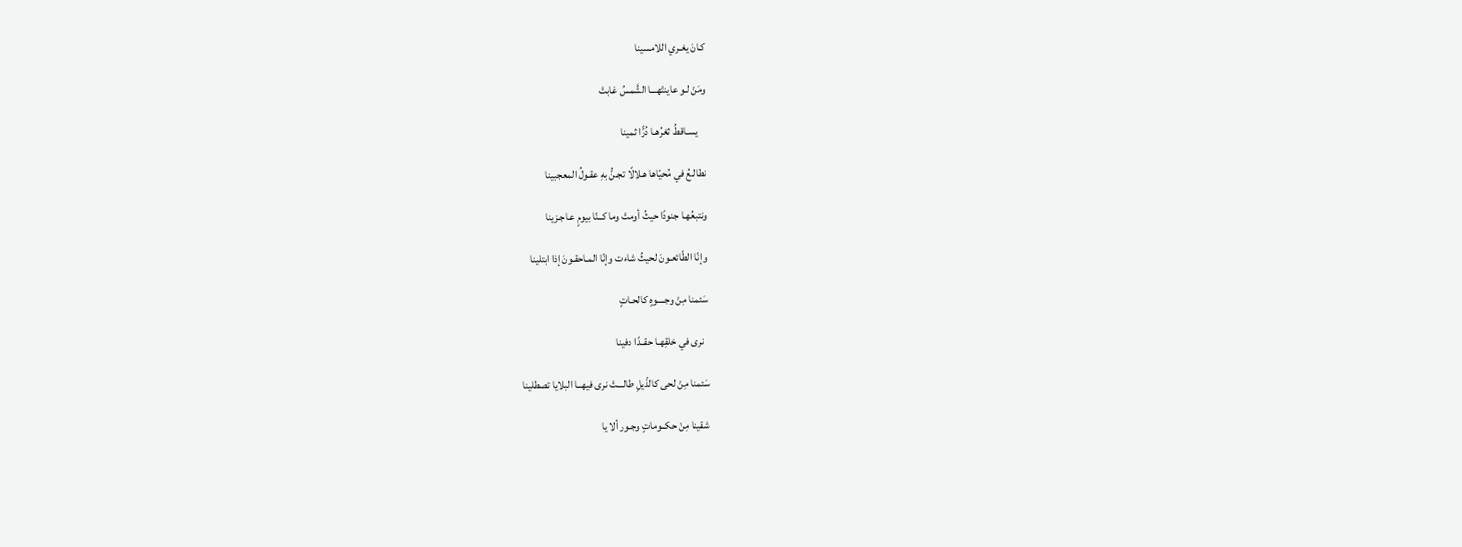كـانَ يغـري اللامسينا

ومَنْ لـو عاينتْهـــا الشَّمسُ غابتْ

    يسـاقطُ ثغرُهـا دُرًّا ثمينا

نطالـعُ في مُحيّاها هـلالًا تجـنُّ بهِ عقـولُ المعجبينا

ونتبعُهـا جنودًا حيثُ أومتْ وما كــنّا بيومٍ عـاجـزينا

وإنّا الطّائعـونَ لحيثُ شاءت وإنّا المـاحقـونَ إذا ابتلينا

سَئمنا مِنْ وجــــوهٍ كالحـاتٍ

  نرى في خلقِهـا حقــدًا دفينا

سَئمنا مِنْ لحى كالذّيلِ طالـــتْ نرى فيهــا البلايا تصطلينا

شقينا مِنْ حكــوماتٍ وجـور ألا يا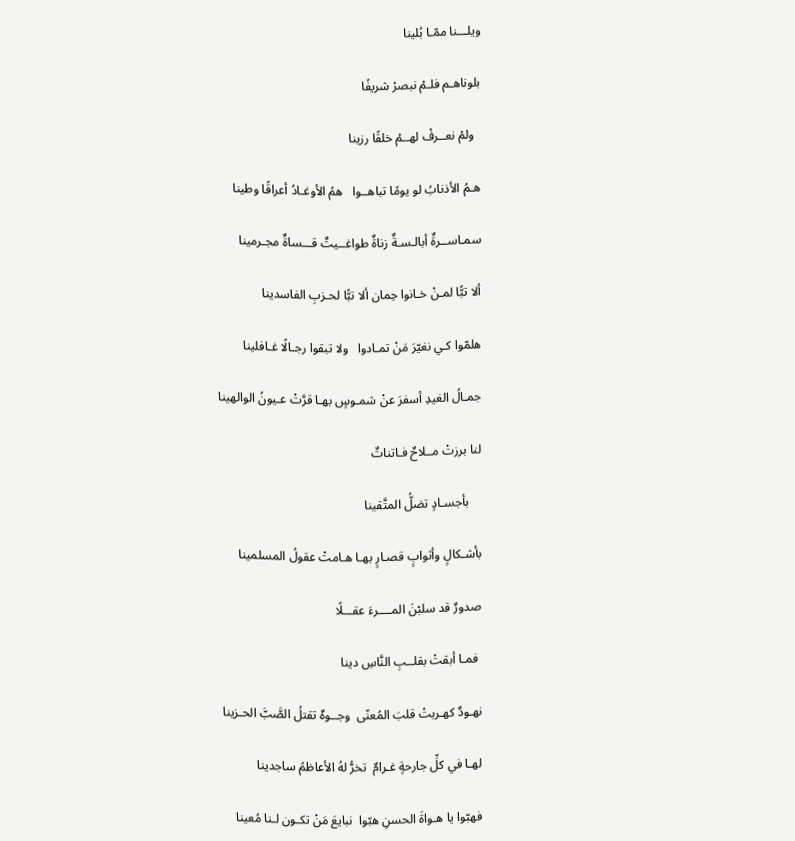ويلـــنا ممّـا بُلينا

بلوناهـم فلـمْ نبصرْ شريفًا

  ولمْ نعــرفْ لهــمْ خلقًا رزينا

هـمُ الأذنابُ لو يومًا تباهــوا   همُ الأوغـادُ أعراقًا وطينا

سمـاســرةٌ أبالـسـةٌ زناةٌ طواغــيتٌ قـــساةٌ مجـرمينا

ألا تبًّا لمـنْ خـانوا حِمان ألا تبًّا لحـزبِ الفاسدينا

هلمّوا كـي نغيّرَ مَنْ تمـادوا   ولا تبقوا رجـالًا غـافلينا

جمـالُ الغيدِ أسفرَ عنْ شمـوسٍ بهـا قرَّتْ عـيونُ الوالهينا

لنا برزتْ مــلاحٌ فـاتناتٌ

    بأجسـادٍ تضلُّ المتَّقينا

بأشـكالٍ وأثوابٍ قصـارٍ بهـا هـامتْ عقولُ المسلمينا

صدورٌ قد سلبْنَ المــــرءَ عقـــلًا

 فمـا أبقتْ بقلــبِ النَّاسِ دينا

نهـودٌ كهـربتْ قلبَ المُعنّى  وجــوهٌ تقتلُ الصَّبَّ الحـزينا

لهـا في كلِّ جارحةٍ غـرامٌ  تخرُّ لهُ الأعاظمُ ساجدينا

فهبّوا يا هـواةَ الحسنِ هبّوا  نبايعَ مَنْ تكـون لـنا مُعينا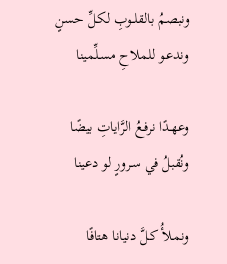ونبصمُ بالقلــوبِ لكـلِّ حسنٍ  وندعـو للملاحِ مسـلِّمينا

وعهـدًا نرفـعُ الرَّاياتِ بيضًا  ونُقبلُ في سـرورٍ لو دعينا

ونمـلأُ كـلَّ دنيانا هتافًا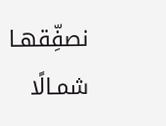نصفِّقهـا شمـالًا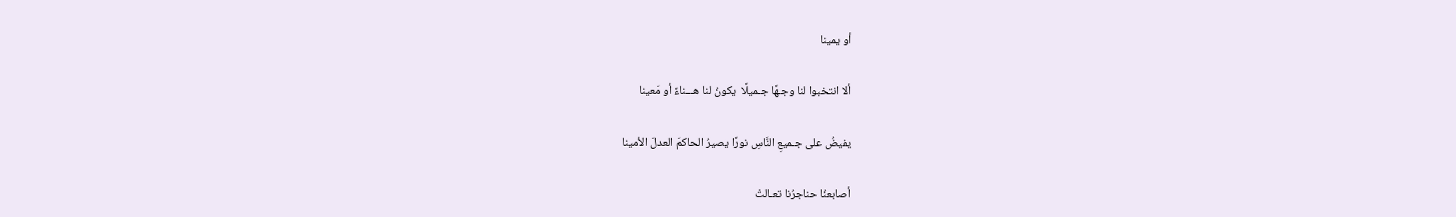أو يمينا

ألا انتخبوا لنا وجـهًا جـميلًا  يكونُ لنا هـــناءً أو مَعينا

يفيضُ على جـميعِ النَّاسِ نورًا يصيرُ الحاكمَ العدلَ الأمينا

أصابعنُا حناجرُنا تعـالتْ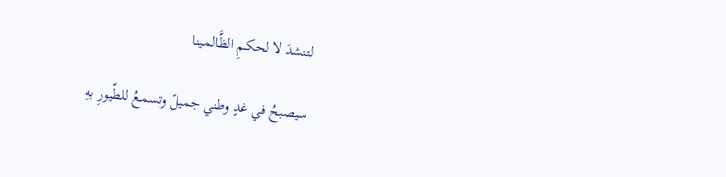لتنشدَ لا لحكـمِ الظَّالمـينا

سيصبحُ في غدٍ وطني جميلً وتسمـعُ للطّيورِ بهِ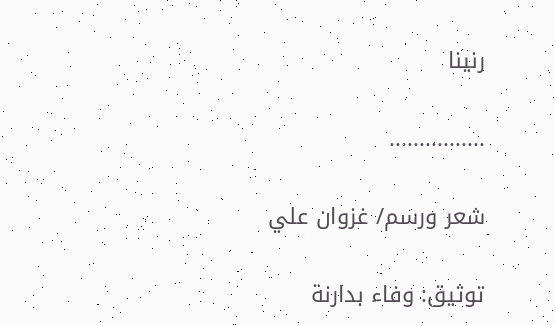رنينا

................

شعر ورسم/ غزوان علي

توثيق: وفاء بدارنة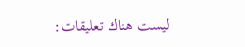ليست هناك تعليقات: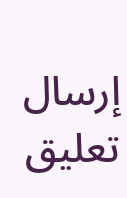إرسال تعليق